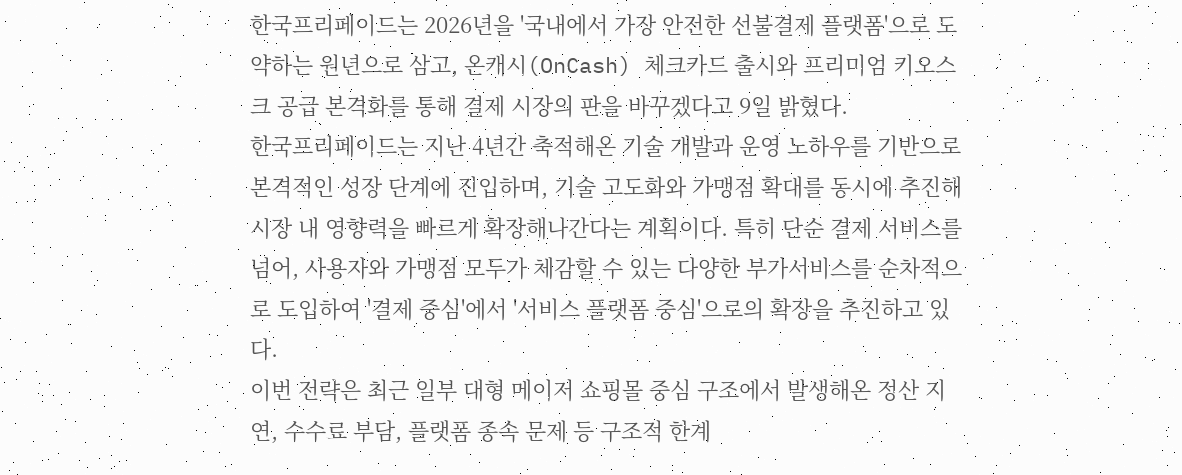한국프리페이드는 2026년을 '국내에서 가장 안전한 선불결제 플랫폼'으로 도약하는 원년으로 삼고, 온캐시(OnCash) 체크카드 출시와 프리미엄 키오스크 공급 본격화를 통해 결제 시장의 판을 바꾸겠다고 9일 밝혔다.
한국프리페이드는 지난 4년간 축적해온 기술 개발과 운영 노하우를 기반으로 본격적인 성장 단계에 진입하며, 기술 고도화와 가맹점 확대를 동시에 추진해 시장 내 영향력을 빠르게 확장해나간다는 계획이다. 특히 단순 결제 서비스를 넘어, 사용자와 가맹점 모두가 체감할 수 있는 다양한 부가서비스를 순차적으로 도입하여 '결제 중심'에서 '서비스 플랫폼 중심'으로의 확장을 추진하고 있다.
이번 전략은 최근 일부 대형 메이저 쇼핑몰 중심 구조에서 발생해온 정산 지연, 수수료 부담, 플랫폼 종속 문제 등 구조적 한계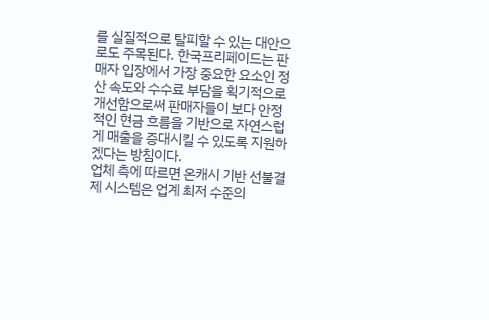를 실질적으로 탈피할 수 있는 대안으로도 주목된다. 한국프리페이드는 판매자 입장에서 가장 중요한 요소인 정산 속도와 수수료 부담을 획기적으로 개선함으로써 판매자들이 보다 안정적인 현금 흐름을 기반으로 자연스럽게 매출을 증대시킬 수 있도록 지원하겠다는 방침이다.
업체 측에 따르면 온캐시 기반 선불결제 시스템은 업계 최저 수준의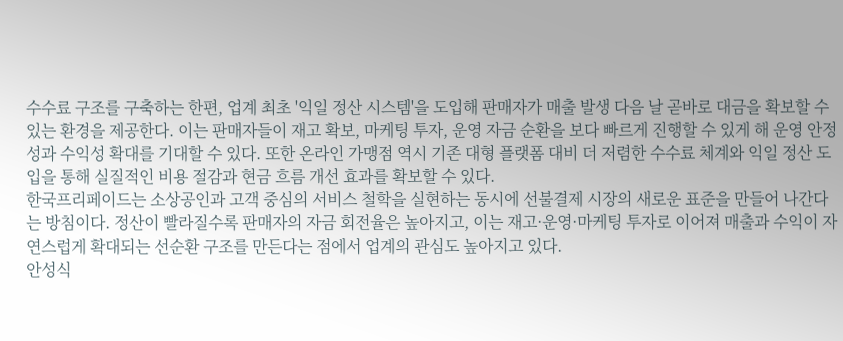수수료 구조를 구축하는 한편, 업계 최초 '익일 정산 시스템'을 도입해 판매자가 매출 발생 다음 날 곧바로 대금을 확보할 수 있는 환경을 제공한다. 이는 판매자들이 재고 확보, 마케팅 투자, 운영 자금 순환을 보다 빠르게 진행할 수 있게 해 운영 안정성과 수익성 확대를 기대할 수 있다. 또한 온라인 가맹점 역시 기존 대형 플랫폼 대비 더 저렴한 수수료 체계와 익일 정산 도입을 통해 실질적인 비용 절감과 현금 흐름 개선 효과를 확보할 수 있다.
한국프리페이드는 소상공인과 고객 중심의 서비스 철학을 실현하는 동시에 선불결제 시장의 새로운 표준을 만들어 나간다는 방침이다. 정산이 빨라질수록 판매자의 자금 회전율은 높아지고, 이는 재고·운영·마케팅 투자로 이어져 매출과 수익이 자연스럽게 확대되는 선순환 구조를 만든다는 점에서 업계의 관심도 높아지고 있다.
안성식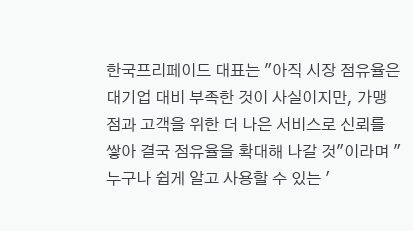한국프리페이드 대표는 "아직 시장 점유율은 대기업 대비 부족한 것이 사실이지만, 가맹점과 고객을 위한 더 나은 서비스로 신뢰를 쌓아 결국 점유율을 확대해 나갈 것"이라며 "누구나 쉽게 알고 사용할 수 있는 '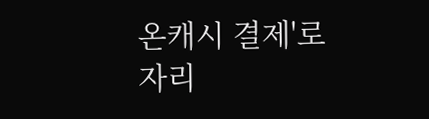온캐시 결제'로 자리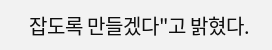잡도록 만들겠다"고 밝혔다.